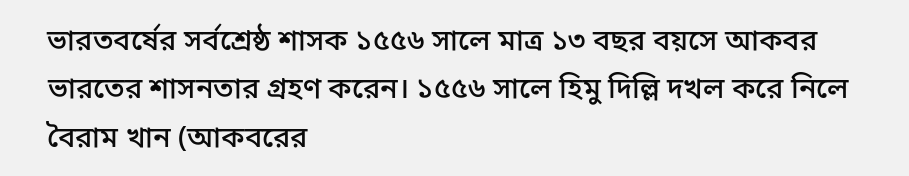ভারতবর্ষের সর্বশ্রেষ্ঠ শাসক ১৫৫৬ সালে মাত্র ১৩ বছর বয়সে আকবর ভারতের শাসনতার গ্রহণ করেন। ১৫৫৬ সালে হিমু দিল্লি দখল করে নিলে বৈরাম খান (আকবরের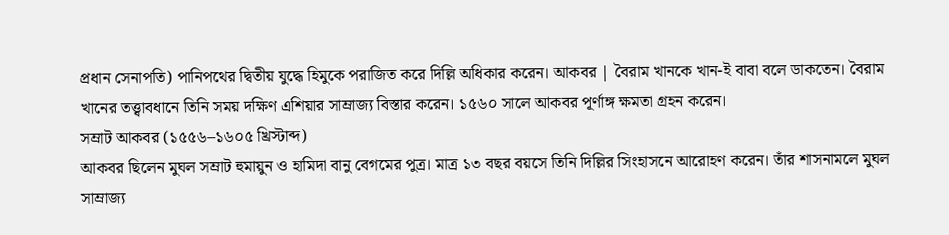প্রধান সেনাপতি) পানিপথের দ্বিতীয় যুদ্ধে হিমুকে পরাজিত করে দিল্লি অধিকার করেন। আকবর | বৈরাম খানকে খান-ই বাবা বলে ডাকতেন। বৈরাম খানের তত্ত্বাবধানে তিনি সময় দক্ষিণ এশিয়ার সাম্রাজ্য বিস্তার করেন। ১৫৬০ সালে আকবর পূর্ণাঙ্গ ক্ষমতা গ্রহন করেন।
সম্রাট আকবর (১৫৫৬–১৬০৫ খ্রিস্টাব্দ)
আকবর ছিলেন মুঘল সম্রাট হুমায়ুন ও হামিদা বানু বেগমের পুত্র। মাত্র ১৩ বছর বয়সে তিনি দিল্লির সিংহাসনে আরোহণ করেন। তাঁর শাসনামলে মুঘল সাম্রাজ্য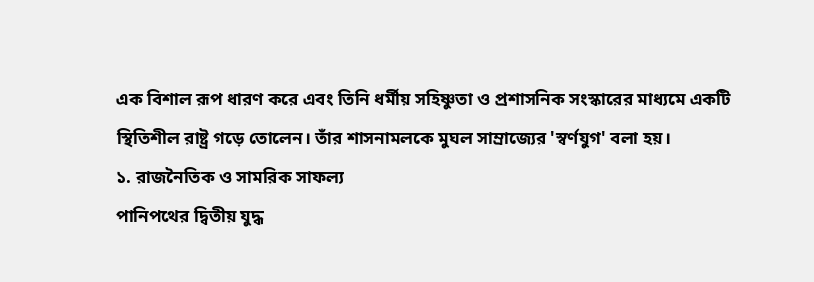এক বিশাল রূপ ধারণ করে এবং তিনি ধর্মীয় সহিষ্ণুতা ও প্রশাসনিক সংস্কারের মাধ্যমে একটি স্থিতিশীল রাষ্ট্র গড়ে তোলেন। তাঁর শাসনামলকে মুঘল সাম্রাজ্যের 'স্বর্ণযুগ' বলা হয়।
১. রাজনৈতিক ও সামরিক সাফল্য
পানিপথের দ্বিতীয় যুদ্ধ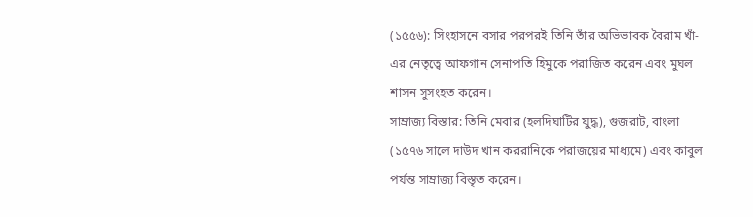(১৫৫৬): সিংহাসনে বসার পরপরই তিনি তাঁর অভিভাবক বৈরাম খাঁ-এর নেতৃত্বে আফগান সেনাপতি হিমুকে পরাজিত করেন এবং মুঘল শাসন সুসংহত করেন।
সাম্রাজ্য বিস্তার: তিনি মেবার (হলদিঘাটির যুদ্ধ), গুজরাট, বাংলা (১৫৭৬ সালে দাউদ খান কররানিকে পরাজয়ের মাধ্যমে) এবং কাবুল পর্যন্ত সাম্রাজ্য বিস্তৃত করেন।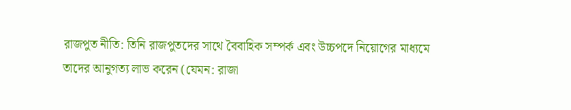রাজপুত নীতি: তিনি রাজপুতদের সাথে বৈবাহিক সম্পর্ক এবং উচ্চপদে নিয়োগের মাধ্যমে তাদের আনুগত্য লাভ করেন (যেমন: রাজা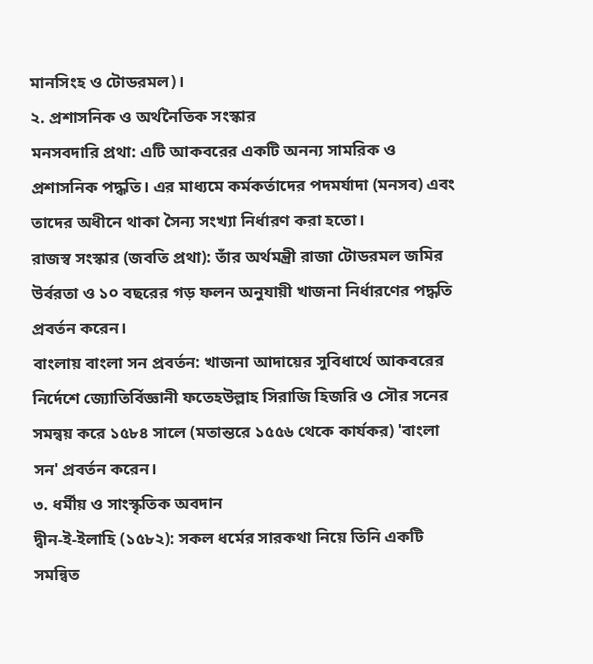মানসিংহ ও টোডরমল)।
২. প্রশাসনিক ও অর্থনৈতিক সংস্কার
মনসবদারি প্রথা: এটি আকবরের একটি অনন্য সামরিক ও প্রশাসনিক পদ্ধতি। এর মাধ্যমে কর্মকর্তাদের পদমর্যাদা (মনসব) এবং তাদের অধীনে থাকা সৈন্য সংখ্যা নির্ধারণ করা হতো।
রাজস্ব সংস্কার (জবতি প্রথা): তাঁর অর্থমন্ত্রী রাজা টোডরমল জমির উর্বরতা ও ১০ বছরের গড় ফলন অনুযায়ী খাজনা নির্ধারণের পদ্ধতি প্রবর্তন করেন।
বাংলায় বাংলা সন প্রবর্তন: খাজনা আদায়ের সুবিধার্থে আকবরের নির্দেশে জ্যোতির্বিজ্ঞানী ফতেহউল্লাহ সিরাজি হিজরি ও সৌর সনের সমন্বয় করে ১৫৮৪ সালে (মতান্তরে ১৫৫৬ থেকে কার্যকর) 'বাংলা সন' প্রবর্তন করেন।
৩. ধর্মীয় ও সাংস্কৃতিক অবদান
দ্বীন-ই-ইলাহি (১৫৮২): সকল ধর্মের সারকথা নিয়ে তিনি একটি সমন্বিত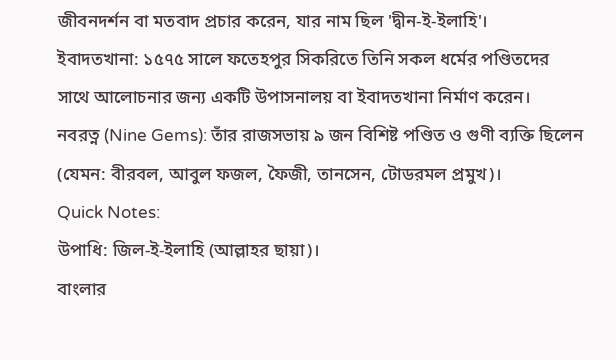জীবনদর্শন বা মতবাদ প্রচার করেন, যার নাম ছিল 'দ্বীন-ই-ইলাহি'।
ইবাদতখানা: ১৫৭৫ সালে ফতেহপুর সিকরিতে তিনি সকল ধর্মের পণ্ডিতদের সাথে আলোচনার জন্য একটি উপাসনালয় বা ইবাদতখানা নির্মাণ করেন।
নবরত্ন (Nine Gems): তাঁর রাজসভায় ৯ জন বিশিষ্ট পণ্ডিত ও গুণী ব্যক্তি ছিলেন (যেমন: বীরবল, আবুল ফজল, ফৈজী, তানসেন, টোডরমল প্রমুখ)।
Quick Notes:
উপাধি: জিল-ই-ইলাহি (আল্লাহর ছায়া)।
বাংলার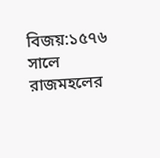বিজয়:১৫৭৬ সালে রাজমহলের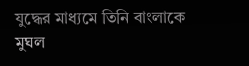যুদ্ধের মাধ্যমে তিনি বাংলাকে মুঘল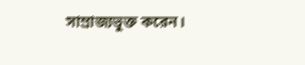সাম্রাজ্যভুক্ত করেন।